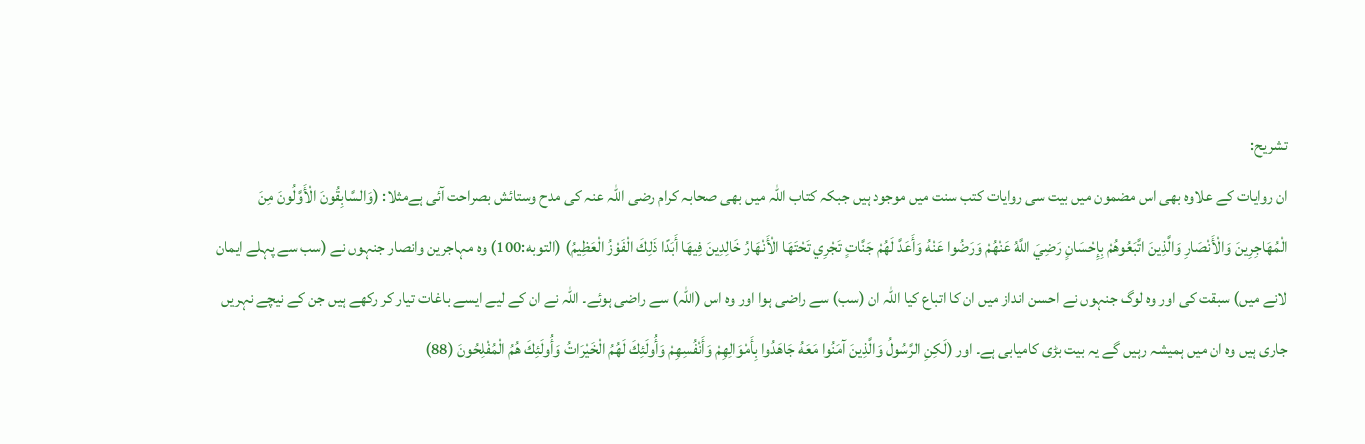تشریح:
ان روایات کے علاوہ بھی اس مضمون میں بیت سی روایات کتب سنت میں موجود ہیں جبکہ کتاب اللہ میں بھی صحابہ کرام رضی اللہ عنہ کی مدح وستائش بصراحت آئی ہےمثلا: (وَالسَّابِقُونَ الْأَوَّلُونَ مِنَ الْمُهَاجِرِينَ وَالْأَنْصَارِ وَالَّذِينَ اتَّبَعُوهُمْ بِإِحْسَانٍ رَضِيَ اللَّهُ عَنْهُمْ وَرَضُوا عَنْهُ وَأَعَدَّ لَهُمْ جَنَّاتٍ تَجْرِي تَحْتَهَا الْأَنْهَارُ خَالِدِينَ فِيهَا أَبَدًا ذَلِكَ الْفَوْزُ الْعَظِيمُ) (التوبه:100) وہ مہاجرین وانصار جنہوں نے (سب سے پہلے ایمان لانے میں) سبقت کی اور وہ لوگ جنہوں نے احسن انداز میں ان کا اتباع کیا اللہ ان (سب) سے راضی ہوا اور وہ اس (اللہ) سے راضی ہوئے۔ اللہ نے ان کے لیے ایسے باغات تیار کر رکھے ہیں جن کے نیچے نہریں جاری ہیں وہ ان میں ہمیشہ رہیں گے یہ بیت بڑی کامیابی ہے۔ اور (لَكِنِ الرَّسُولُ وَالَّذِينَ آمَنُوا مَعَهُ جَاهَدُوا بِأَمْوَالِهِمْ وَأَنْفُسِهِمْ وَأُولَئِكَ لَهُمُ الْخَيْرَاتُ وَأُولَئِكَ هُمُ الْمُفْلِحُونَ (88)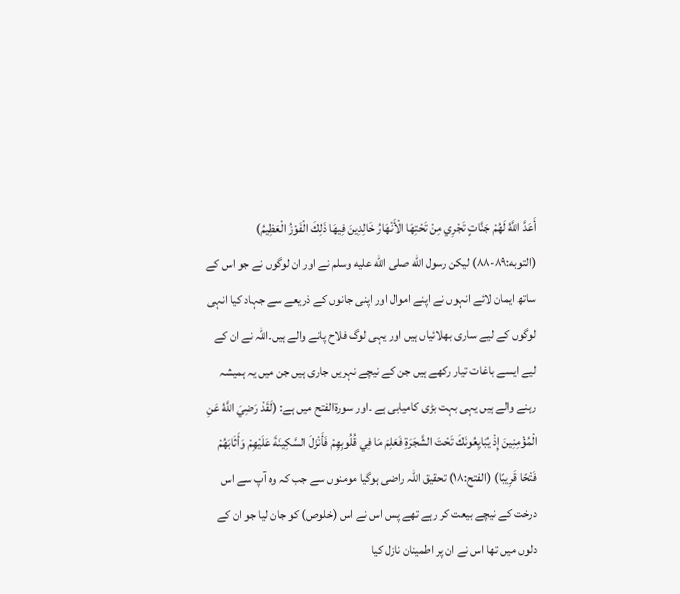أَعَدَّ اللَّهُ لَهُمْ جَنَّاتٍ تَجْرِي مِنْ تَحْتِهَا الْأَنْهَارُ خَالِدِينَ فِيهَا ذَلِكَ الْفَوْزُ الْعَظِيمُ) (التوبه:٨٩-٨٨) ليكن رسول الله صلى الله عليه وسلم نے اور ان لوگوں نے جو اس کے ساتھ ایمان لائے انہوں نے اپنے اموال اور اپنی جانوں کے ذریعے سے جہاد کیا انہی لوگوں کے لیے ساری بھلائیاں ہیں اور یہی لوگ فلاح پانے والے ہیں۔اللہ نے ان کے لیے ایسے باغات تیار رکھے ہیں جن کے نیچے نہریں جاری ہیں جن میں یہ ہمیشہ رہنے والے ہیں یہی بہت بڑی کامیابی ہے ۔اور سورۃالفتح میں ہے: (لَقَدْ رَضِيَ اللَّهُ عَنِ الْمُؤْمِنِينَ إِذْ يُبَايِعُونَكَ تَحْتَ الشَّجَرَةِ فَعَلِمَ مَا فِي قُلُوبِهِمْ فَأَنْزَلَ السَّكِينَةَ عَلَيْهِمْ وَأَثَابَهُمْ فَتْحًا قَرِيبًا) (الفتح:١٨) تحقیق اللہ راضی ہوگیا مومنوں سے جب کہ وہ آپ سے اس درخت کے نیچے بیعت کر رہے تھے پس اس نے اس (خلوص) کو جان لیا جو ان کے دلوں میں تھا اس نے ان پر اطمینان نازل کیا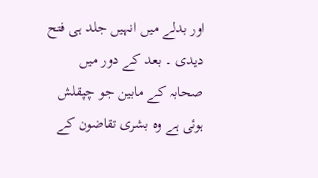اور بدلے میں انہیں جلد ہی فتح دیدی ۔ بعد کے دور میں صحابہ کے مابین جو چپقلش ہوئی ہے وہ بشری تقاضون کے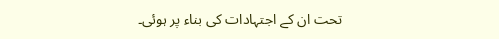تحت ان کے اجتہادات کی بناء پر ہوئی۔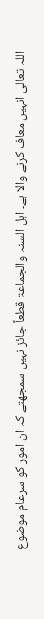اللہ تعالی انہیں معاف کرنے والا ہے۔ اہل السنہ والجماعۃ قطعاً جائز نہیں سمجھتے کہ ان امور کو سرعام موضوع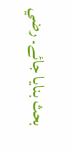بحث بنایا جائے۔ رضي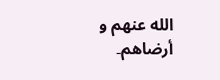الله عنهم و أرضاهم۔